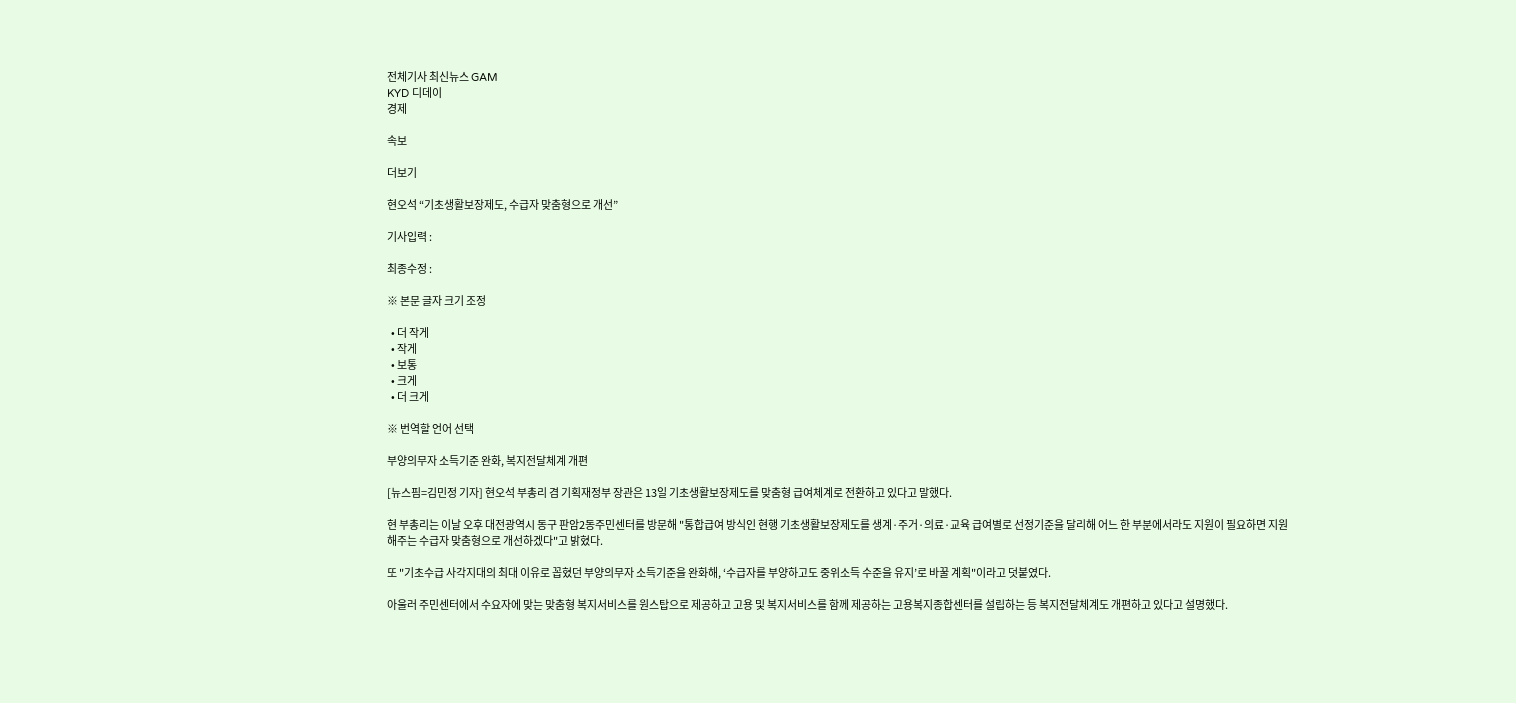전체기사 최신뉴스 GAM
KYD 디데이
경제

속보

더보기

현오석 “기초생활보장제도, 수급자 맞춤형으로 개선”

기사입력 :

최종수정 :

※ 본문 글자 크기 조정

  • 더 작게
  • 작게
  • 보통
  • 크게
  • 더 크게

※ 번역할 언어 선택

부양의무자 소득기준 완화, 복지전달체계 개편

[뉴스핌=김민정 기자] 현오석 부총리 겸 기획재정부 장관은 13일 기초생활보장제도를 맞춤형 급여체계로 전환하고 있다고 말했다.

현 부총리는 이날 오후 대전광역시 동구 판암2동주민센터를 방문해 "통합급여 방식인 현행 기초생활보장제도를 생계·주거·의료·교육 급여별로 선정기준을 달리해 어느 한 부분에서라도 지원이 필요하면 지원해주는 수급자 맞춤형으로 개선하겠다"고 밝혔다.

또 "기초수급 사각지대의 최대 이유로 꼽혔던 부양의무자 소득기준을 완화해, ‘수급자를 부양하고도 중위소득 수준을 유지’로 바꿀 계획"이라고 덧붙였다.

아울러 주민센터에서 수요자에 맞는 맞춤형 복지서비스를 원스탑으로 제공하고 고용 및 복지서비스를 함께 제공하는 고용복지종합센터를 설립하는 등 복지전달체계도 개편하고 있다고 설명했다.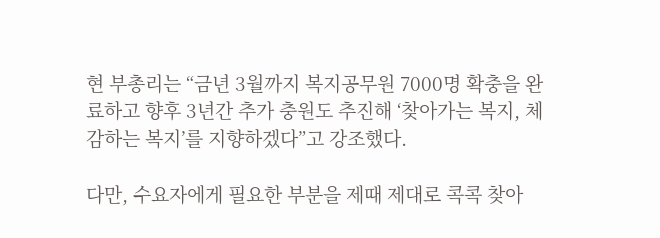현 부총리는 “금년 3월까지 복지공무원 7000명 확충을 완료하고 향후 3년간 추가 충원도 추진해 ‘찾아가는 복지, 체감하는 복지’를 지향하겠다”고 강조했다.

다만, 수요자에게 필요한 부분을 제때 제대로 콕콕 찾아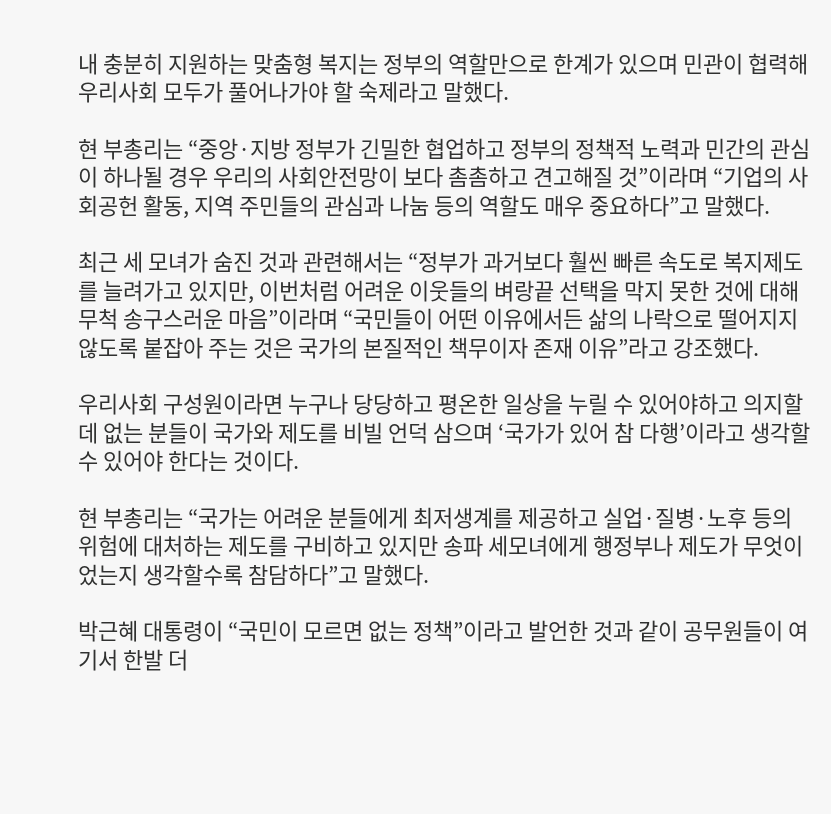내 충분히 지원하는 맞춤형 복지는 정부의 역할만으로 한계가 있으며 민관이 협력해 우리사회 모두가 풀어나가야 할 숙제라고 말했다.

현 부총리는 “중앙·지방 정부가 긴밀한 협업하고 정부의 정책적 노력과 민간의 관심이 하나될 경우 우리의 사회안전망이 보다 촘촘하고 견고해질 것”이라며 “기업의 사회공헌 활동, 지역 주민들의 관심과 나눔 등의 역할도 매우 중요하다”고 말했다.

최근 세 모녀가 숨진 것과 관련해서는 “정부가 과거보다 훨씬 빠른 속도로 복지제도를 늘려가고 있지만, 이번처럼 어려운 이웃들의 벼랑끝 선택을 막지 못한 것에 대해 무척 송구스러운 마음”이라며 “국민들이 어떤 이유에서든 삶의 나락으로 떨어지지 않도록 붙잡아 주는 것은 국가의 본질적인 책무이자 존재 이유”라고 강조했다.

우리사회 구성원이라면 누구나 당당하고 평온한 일상을 누릴 수 있어야하고 의지할 데 없는 분들이 국가와 제도를 비빌 언덕 삼으며 ‘국가가 있어 참 다행’이라고 생각할 수 있어야 한다는 것이다.

현 부총리는 “국가는 어려운 분들에게 최저생계를 제공하고 실업·질병·노후 등의 위험에 대처하는 제도를 구비하고 있지만 송파 세모녀에게 행정부나 제도가 무엇이었는지 생각할수록 참담하다”고 말했다.

박근혜 대통령이 “국민이 모르면 없는 정책”이라고 발언한 것과 같이 공무원들이 여기서 한발 더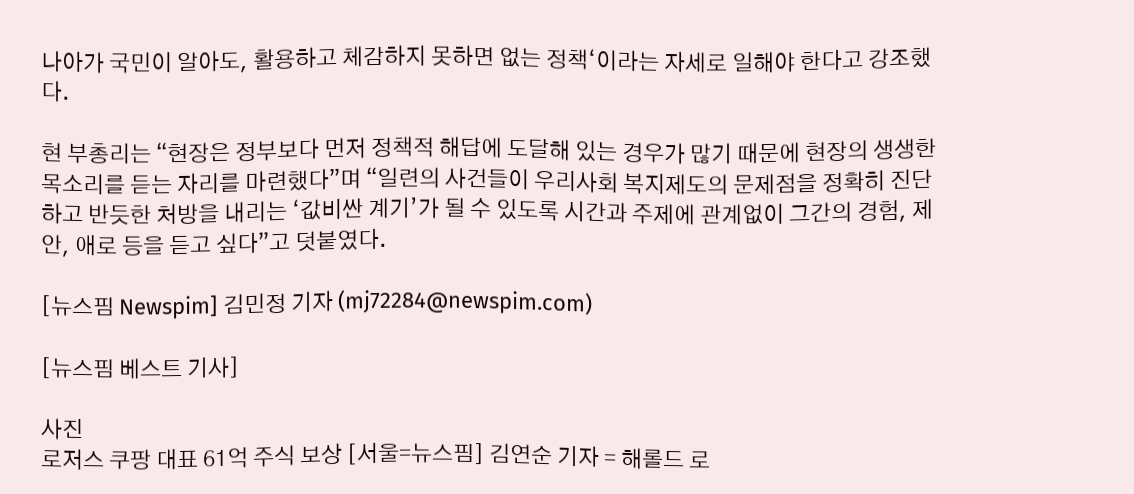나아가 국민이 알아도, 활용하고 체감하지 못하면 없는 정책‘이라는 자세로 일해야 한다고 강조했다.

현 부총리는 “현장은 정부보다 먼저 정책적 해답에 도달해 있는 경우가 많기 때문에 현장의 생생한 목소리를 듣는 자리를 마련했다”며 “일련의 사건들이 우리사회 복지제도의 문제점을 정확히 진단하고 반듯한 처방을 내리는 ‘값비싼 계기’가 될 수 있도록 시간과 주제에 관계없이 그간의 경험, 제안, 애로 등을 듣고 싶다”고 덧붙였다.

[뉴스핌 Newspim] 김민정 기자 (mj72284@newspim.com)

[뉴스핌 베스트 기사]

사진
로저스 쿠팡 대표 61억 주식 보상 [서울=뉴스핌] 김연순 기자 = 해롤드 로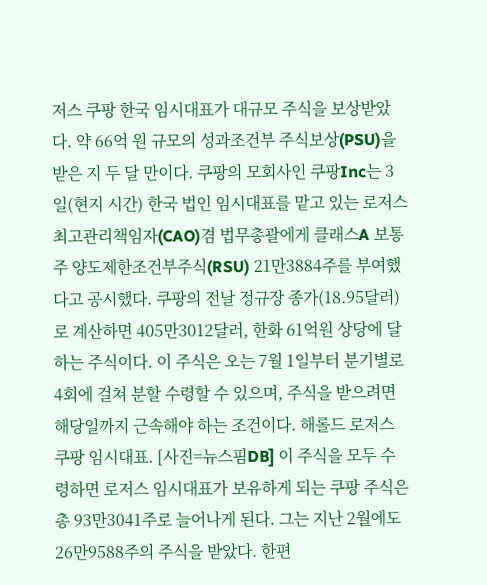저스 쿠팡 한국 임시대표가 대규모 주식을 보상받았다. 약 66억 원 규모의 성과조건부 주식보상(PSU)을 받은 지 두 달 만이다. 쿠팡의 모회사인 쿠팡Inc는 3일(현지 시간) 한국 법인 임시대표를 맡고 있는 로저스 최고관리책임자(CAO)겸 법무총괄에게 클래스A 보통주 양도제한조건부주식(RSU) 21만3884주를 부여했다고 공시했다. 쿠팡의 전날 정규장 종가(18.95달러)로 계산하면 405만3012달러, 한화 61억원 상당에 달하는 주식이다. 이 주식은 오는 7월 1일부터 분기별로 4회에 걸쳐 분할 수령할 수 있으며, 주식을 받으려면 해당일까지 근속해야 하는 조건이다. 해롤드 로저스 쿠팡 임시대표. [사진=뉴스핌DB] 이 주식을 모두 수령하면 로저스 임시대표가 보유하게 되는 쿠팡 주식은 총 93만3041주로 늘어나게 된다. 그는 지난 2월에도 26만9588주의 주식을 받았다. 한편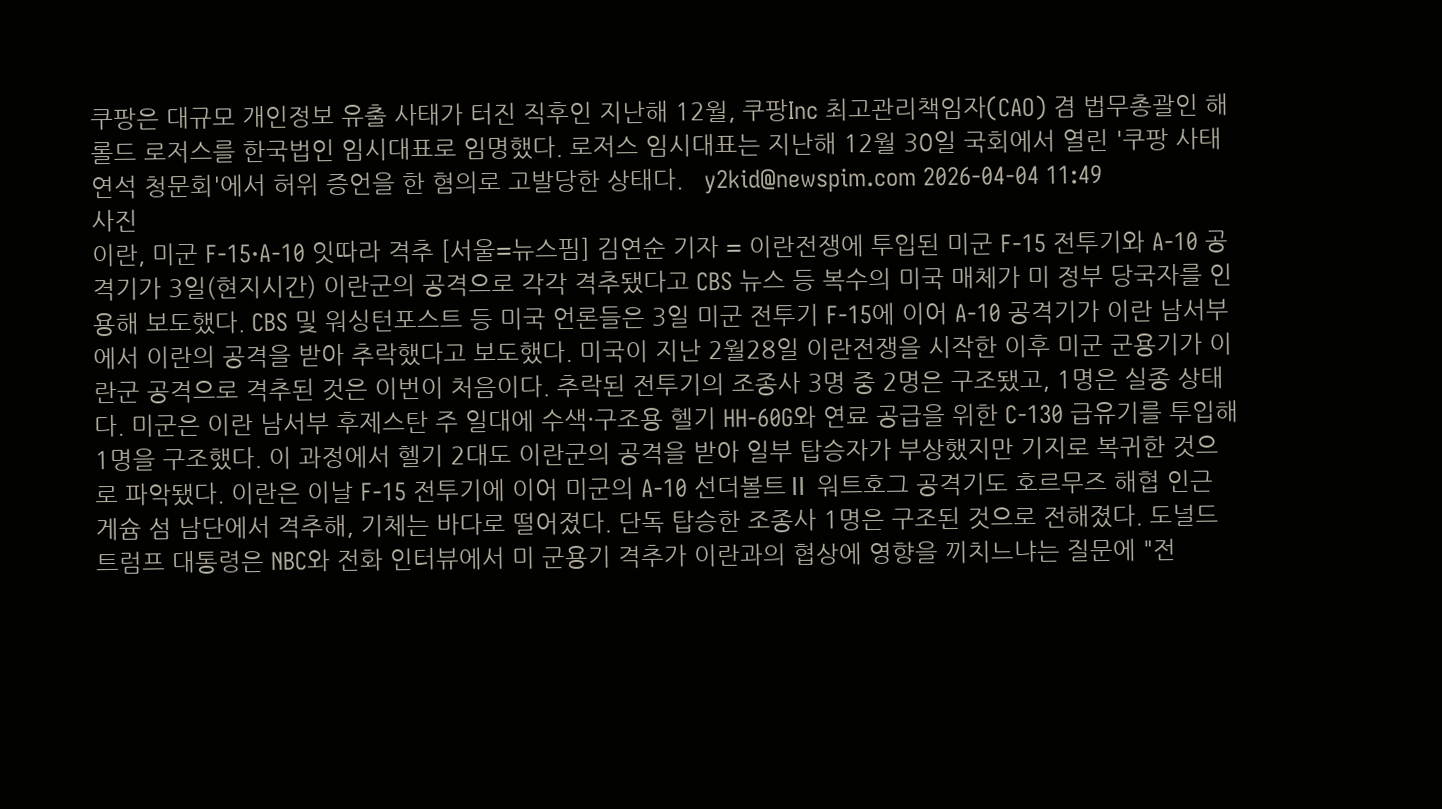쿠팡은 대규모 개인정보 유출 사태가 터진 직후인 지난해 12월, 쿠팡Inc 최고관리책임자(CAO) 겸 법무총괄인 해롤드 로저스를 한국법인 임시대표로 임명했다. 로저스 임시대표는 지난해 12월 30일 국회에서 열린 '쿠팡 사태 연석 청문회'에서 허위 증언을 한 혐의로 고발당한 상태다.   y2kid@newspim.com 2026-04-04 11:49
사진
이란, 미군 F-15·A-10 잇따라 격추 [서울=뉴스핌] 김연순 기자 = 이란전쟁에 투입된 미군 F-15 전투기와 A-10 공격기가 3일(현지시간) 이란군의 공격으로 각각 격추됐다고 CBS 뉴스 등 복수의 미국 매체가 미 정부 당국자를 인용해 보도했다. CBS 및 워싱턴포스트 등 미국 언론들은 3일 미군 전투기 F-15에 이어 A-10 공격기가 이란 남서부에서 이란의 공격을 받아 추락했다고 보도했다. 미국이 지난 2월28일 이란전쟁을 시작한 이후 미군 군용기가 이란군 공격으로 격추된 것은 이번이 처음이다. 추락된 전투기의 조종사 3명 중 2명은 구조됐고, 1명은 실종 상태다. 미군은 이란 남서부 후제스탄 주 일대에 수색·구조용 헬기 HH-60G와 연료 공급을 위한 C-130 급유기를 투입해 1명을 구조했다. 이 과정에서 헬기 2대도 이란군의 공격을 받아 일부 탑승자가 부상했지만 기지로 복귀한 것으로 파악됐다. 이란은 이날 F-15 전투기에 이어 미군의 A-10 선더볼트Ⅱ 워트호그 공격기도 호르무즈 해협 인근 게슘 섬 남단에서 격추해, 기체는 바다로 떨어졌다. 단독 탑승한 조종사 1명은 구조된 것으로 전해졌다. 도널드 트럼프 대통령은 NBC와 전화 인터뷰에서 미 군용기 격추가 이란과의 협상에 영향을 끼치느냐는 질문에 "전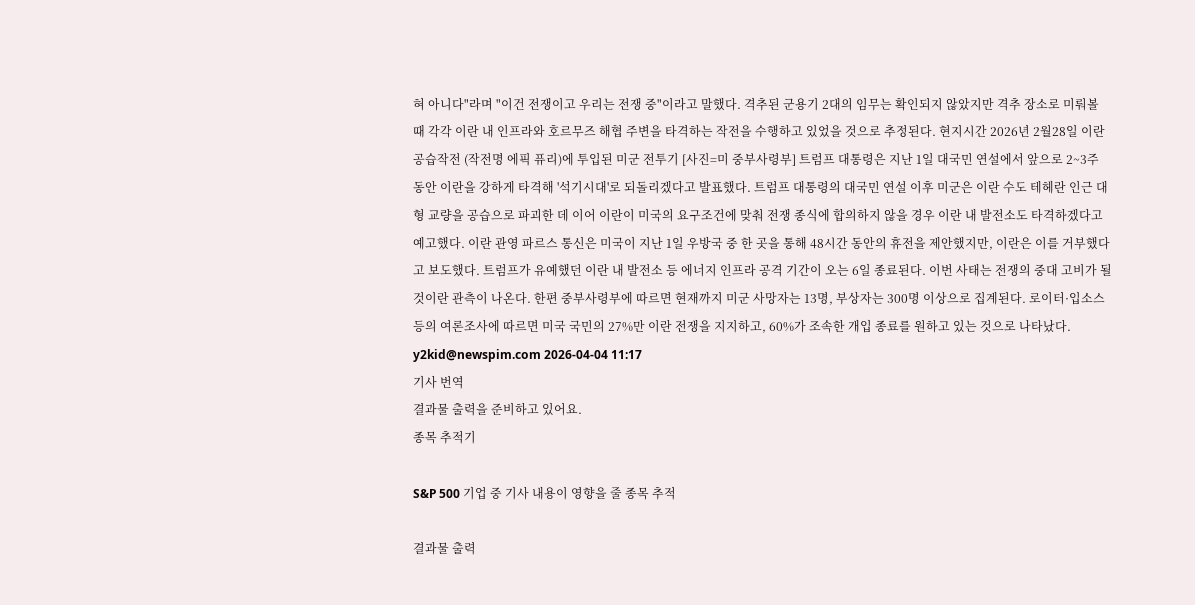혀 아니다"라며 "이건 전쟁이고 우리는 전쟁 중"이라고 말했다. 격추된 군용기 2대의 임무는 확인되지 않았지만 격추 장소로 미뤄볼 때 각각 이란 내 인프라와 호르무즈 해협 주변을 타격하는 작전을 수행하고 있었을 것으로 추정된다. 현지시간 2026년 2월28일 이란 공습작전 (작전명 에픽 퓨리)에 투입된 미군 전투기 [사진=미 중부사령부] 트럼프 대통령은 지난 1일 대국민 연설에서 앞으로 2~3주 동안 이란을 강하게 타격해 '석기시대'로 되돌리겠다고 발표했다. 트럼프 대통령의 대국민 연설 이후 미군은 이란 수도 테헤란 인근 대형 교량을 공습으로 파괴한 데 이어 이란이 미국의 요구조건에 맞춰 전쟁 종식에 합의하지 않을 경우 이란 내 발전소도 타격하겠다고 예고했다. 이란 관영 파르스 통신은 미국이 지난 1일 우방국 중 한 곳을 통해 48시간 동안의 휴전을 제안했지만, 이란은 이를 거부했다고 보도했다. 트럼프가 유예했던 이란 내 발전소 등 에너지 인프라 공격 기간이 오는 6일 종료된다. 이번 사태는 전쟁의 중대 고비가 될 것이란 관측이 나온다. 한편 중부사령부에 따르면 현재까지 미군 사망자는 13명, 부상자는 300명 이상으로 집계된다. 로이터·입소스 등의 여론조사에 따르면 미국 국민의 27%만 이란 전쟁을 지지하고, 60%가 조속한 개입 종료를 원하고 있는 것으로 나타났다.   y2kid@newspim.com 2026-04-04 11:17
기사 번역
결과물 출력을 준비하고 있어요.
종목 추적기

S&P 500 기업 중 기사 내용이 영향을 줄 종목 추적

결과물 출력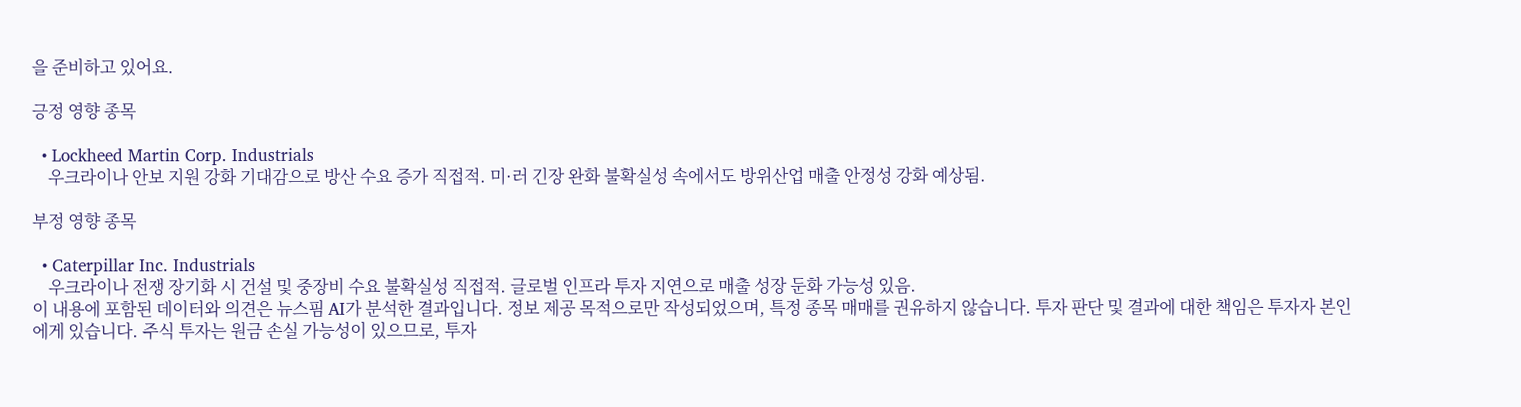을 준비하고 있어요.

긍정 영향 종목

  • Lockheed Martin Corp. Industrials
    우크라이나 안보 지원 강화 기대감으로 방산 수요 증가 직접적. 미·러 긴장 완화 불확실성 속에서도 방위산업 매출 안정성 강화 예상됨.

부정 영향 종목

  • Caterpillar Inc. Industrials
    우크라이나 전쟁 장기화 시 건설 및 중장비 수요 불확실성 직접적. 글로벌 인프라 투자 지연으로 매출 성장 둔화 가능성 있음.
이 내용에 포함된 데이터와 의견은 뉴스핌 AI가 분석한 결과입니다. 정보 제공 목적으로만 작성되었으며, 특정 종목 매매를 권유하지 않습니다. 투자 판단 및 결과에 대한 책임은 투자자 본인에게 있습니다. 주식 투자는 원금 손실 가능성이 있으므로, 투자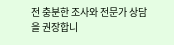전 충분한 조사와 전문가 상담을 권장합니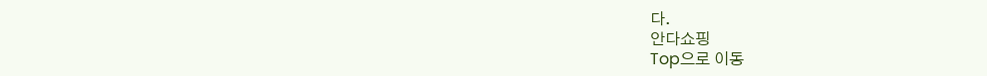다.
안다쇼핑
Top으로 이동